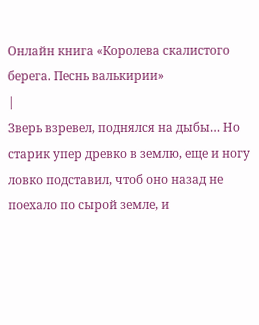Онлайн книга «Королева скалистого берега. Песнь валькирии»
|
Зверь взревел, поднялся на дыбы… Но старик упер древко в землю, еще и ногу ловко подставил, чтоб оно назад не поехало по сырой земле, и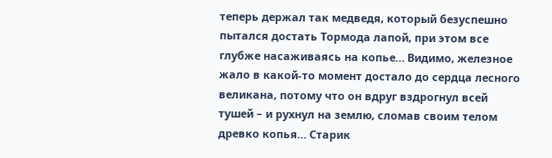теперь держал так медведя, который безуспешно пытался достать Тормода лапой, при этом все глубже насаживаясь на копье… Видимо, железное жало в какой-то момент достало до сердца лесного великана, потому что он вдруг вздрогнул всей тушей – и рухнул на землю, сломав своим телом древко копья… Старик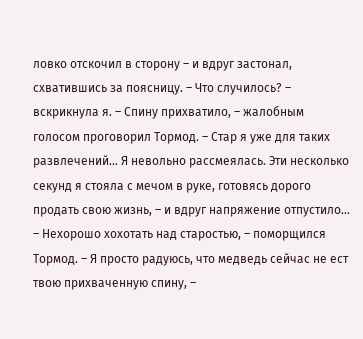ловко отскочил в сторону – и вдруг застонал, схватившись за поясницу. – Что случилось? – вскрикнула я. – Спину прихватило, – жалобным голосом проговорил Тормод. – Стар я уже для таких развлечений… Я невольно рассмеялась. Эти несколько секунд я стояла с мечом в руке, готовясь дорого продать свою жизнь, – и вдруг напряжение отпустило… – Нехорошо хохотать над старостью, – поморщился Тормод. – Я просто радуюсь, что медведь сейчас не ест твою прихваченную спину, –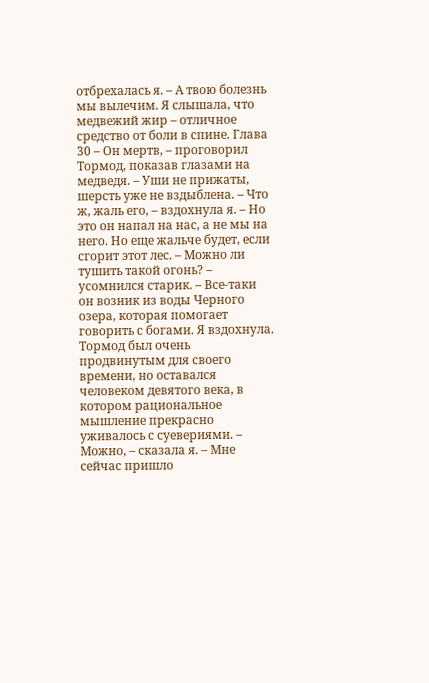отбрехалась я. – А твою болезнь мы вылечим. Я слышала, что медвежий жир – отличное средство от боли в спине. Глава 30 – Он мертв, – проговорил Тормод, показав глазами на медведя. – Уши не прижаты, шерсть уже не вздыблена. – Что ж, жаль его, – вздохнула я. – Но это он напал на нас, а не мы на него. Но еще жальче будет, если сгорит этот лес. – Можно ли тушить такой огонь? – усомнился старик. – Все-таки он возник из воды Черного озера, которая помогает говорить с богами. Я вздохнула. Тормод был очень продвинутым для своего времени, но оставался человеком девятого века, в котором рациональное мышление прекрасно уживалось с суевериями. – Можно, – сказала я. – Мне сейчас пришло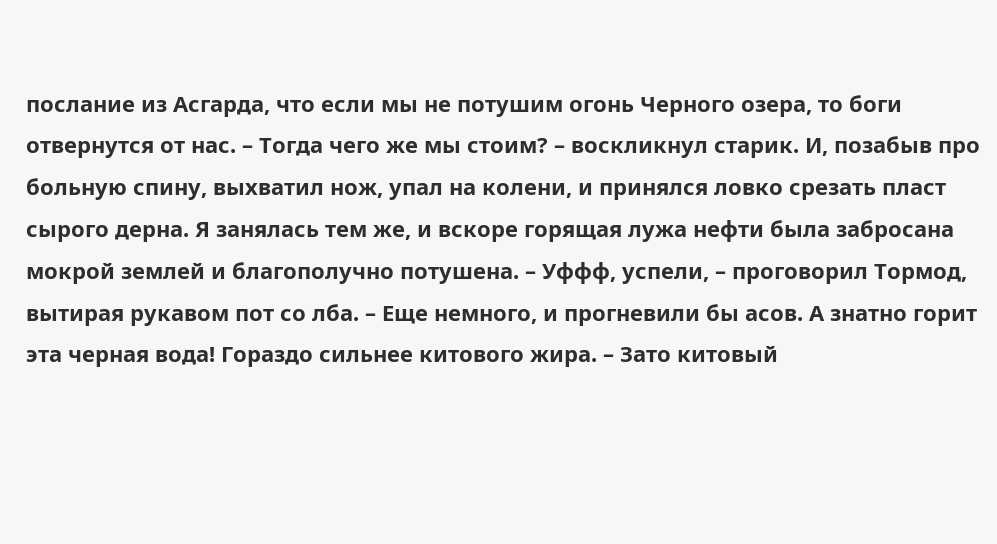послание из Асгарда, что если мы не потушим огонь Черного озера, то боги отвернутся от нас. – Тогда чего же мы стоим? – воскликнул старик. И, позабыв про больную спину, выхватил нож, упал на колени, и принялся ловко срезать пласт сырого дерна. Я занялась тем же, и вскоре горящая лужа нефти была забросана мокрой землей и благополучно потушена. – Уффф, успели, – проговорил Тормод, вытирая рукавом пот со лба. – Еще немного, и прогневили бы асов. А знатно горит эта черная вода! Гораздо сильнее китового жира. – Зато китовый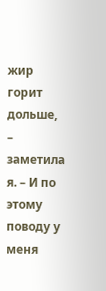жир горит дольше, – заметила я. – И по этому поводу у меня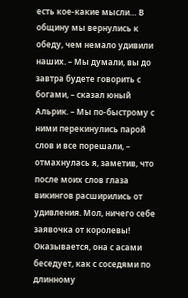есть кое-какие мысли… В общину мы вернулись к обеду, чем немало удивили наших. – Мы думали, вы до завтра будете говорить с богами, – сказал юный Альрик. – Мы по-быстрому с ними перекинулись парой слов и все порешали, – отмахнулась я, заметив, что после моих слов глаза викингов расширились от удивления. Мол, ничего себе заявочка от королевы! Оказывается, она с асами беседует, как с соседями по длинному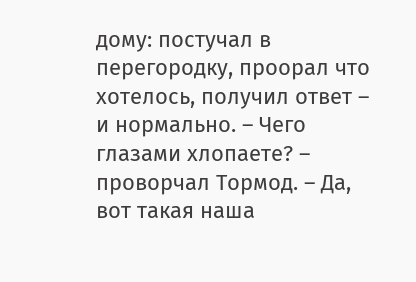дому: постучал в перегородку, проорал что хотелось, получил ответ – и нормально. – Чего глазами хлопаете? – проворчал Тормод. – Да, вот такая наша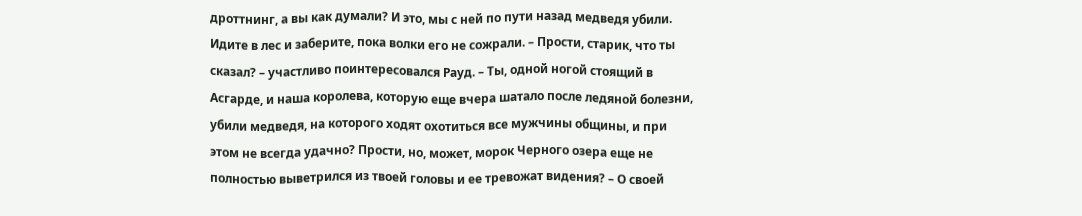дроттнинг, а вы как думали? И это, мы с ней по пути назад медведя убили. Идите в лес и заберите, пока волки его не сожрали. – Прости, старик, что ты сказал? – участливо поинтересовался Рауд. – Ты, одной ногой стоящий в Асгарде, и наша королева, которую еще вчера шатало после ледяной болезни, убили медведя, на которого ходят охотиться все мужчины общины, и при этом не всегда удачно? Прости, но, может, морок Черного озера еще не полностью выветрился из твоей головы и ее тревожат видения? – О своей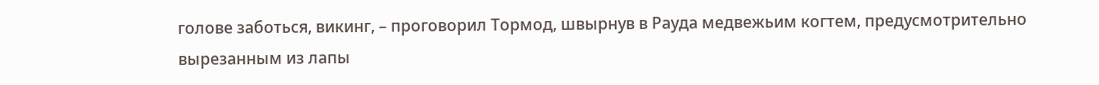голове заботься, викинг, – проговорил Тормод, швырнув в Рауда медвежьим когтем, предусмотрительно вырезанным из лапы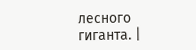лесного гиганта. |